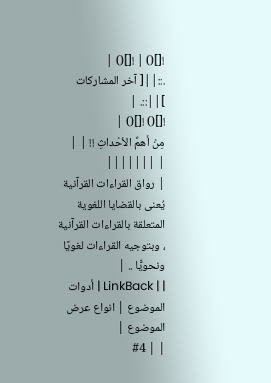![]() | ![]() |
.::||[ آخر المشاركات ]||::. |
![]() ![]() |
مِنْ أهمِّ الأحْداثِ !! | |
| |||||||
| رواق القراءات القرآنية يُعنى بالقضايا اللغوية المتعلقة بالقراءات القرآنية ، وبتوجيه القراءات لغويًا ونحويًّا .. |
| | LinkBack | أدوات الموضوع | انواع عرض الموضوع |
| | #4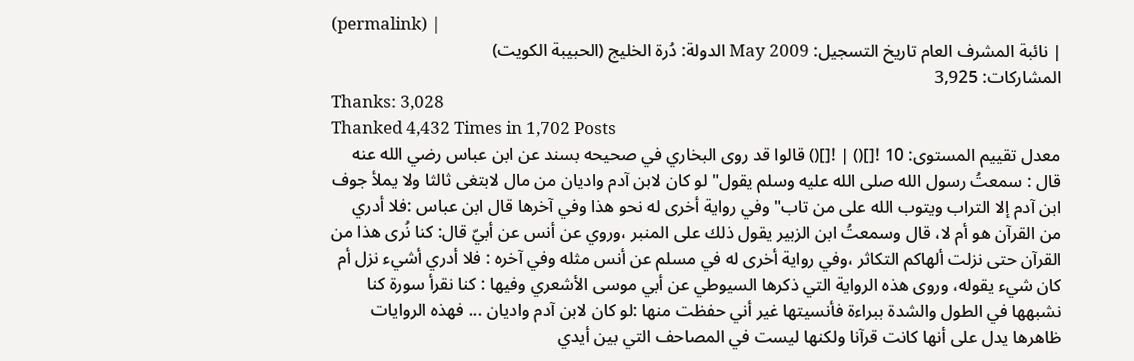(permalink) |
| نائبة المشرف العام تاريخ التسجيل: May 2009 الدولة: دُرة الخليج (الحبيبة الكويت)
المشاركات: 3,925
Thanks: 3,028
Thanked 4,432 Times in 1,702 Posts
معدل تقييم المستوى: 10 ![]() | ![]() قالوا قد روى البخاري في صحيحه بسند عن ابن عباس رضي الله عنه قال : سمعتُ رسول الله صلى الله عليه وسلم يقول" لو كان لابن آدم واديان من مال لابتغى ثالثا ولا يملأ جوف ابن آدم إلا التراب ويتوب الله على من تاب" وفي رواية أخرى له نحو هذا وفي آخرها قال ابن عباس :فلا أدري من القرآن هو أم لا، قال وسمعتُ ابن الزبير يقول ذلك على المنبر ،وروي عن أنس عن أبيّ قال: كنا نُرى هذا من القرآن حتى نزلت ألهاكم التكاثر ،وفي رواية أخرى له في مسلم عن أنس مثله وفي آخره : فلا أدري أشيء نزل أم كان شيء يقوله، وروى هذه الرواية التي ذكرها السيوطي عن أبي موسى الأشعري وفيها : كنا نقرأ سورة كنا نشبهها في الطول والشدة ببراءة فأنسيتها غير أني حفظت منها :لو كان لابن آدم واديان ... فهذه الروايات ظاهرها يدل على أنها كانت قرآنا ولكنها ليست في المصاحف التي بين أيدي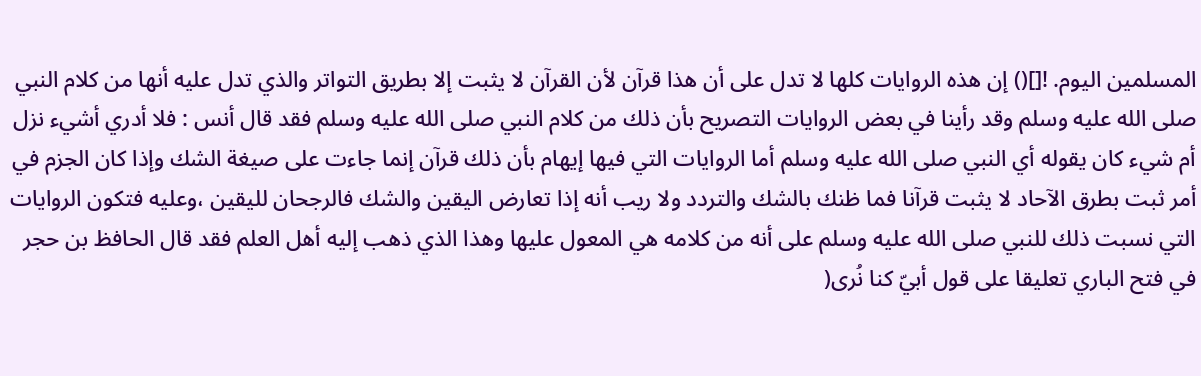المسلمين اليوم. ![]() إن هذه الروايات كلها لا تدل على أن هذا قرآن لأن القرآن لا يثبت إلا بطريق التواتر والذي تدل عليه أنها من كلام النبي صلى الله عليه وسلم وقد رأينا في بعض الروايات التصريح بأن ذلك من كلام النبي صلى الله عليه وسلم فقد قال أنس : فلا أدري أشيء نزل أم شيء كان يقوله أي النبي صلى الله عليه وسلم أما الروايات التي فيها إيهام بأن ذلك قرآن إنما جاءت على صيغة الشك وإذا كان الجزم في أمر ثبت بطرق الآحاد لا يثبت قرآنا فما ظنك بالشك والتردد ولا ريب أنه إذا تعارض اليقين والشك فالرجحان لليقين ،وعليه فتكون الروايات التي نسبت ذلك للنبي صلى الله عليه وسلم على أنه من كلامه هي المعول عليها وهذا الذي ذهب إليه أهل العلم فقد قال الحافظ بن حجر في فتح الباري تعليقا على قول أبيّ كنا نُرى(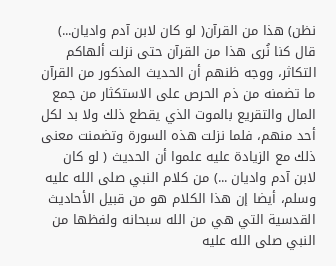نظن) هذا من القرآن( لو كان لابن آدم واديان...) قال كنا نُرى هذا من القرآن حتى نزلت ألهاكم التكاثر، ووجه ظنهم أن الحديث المذكور من القرآن ما تضمنه من ذم الحرص على الاستكثار من جمع المال والتقريع بالموت الذي يقطع ذلك ولا بد لكل أحد منهم، فلما نزلت هذه السورة وتضمنت معنى ذلك مع الزيادة عليه علموا أن الحديث ( لو كان لابن آدم واديان ...) من كلام النبي صلى الله عليه وسلم، أيضا إن هذا الكلام هو من قبيل الأحاديث القدسية التي هي من الله سبحانه ولفظها من النبي صلى الله عليه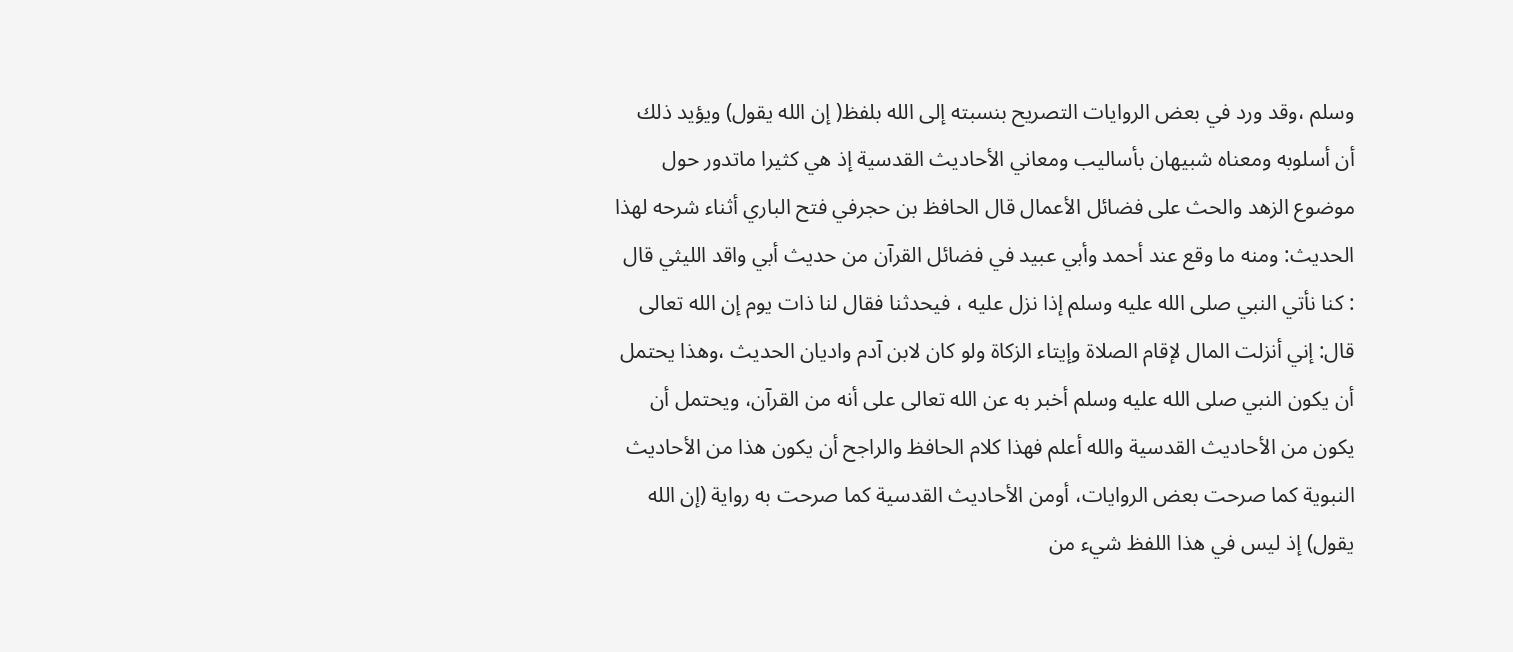وسلم ،وقد ورد في بعض الروايات التصريح بنسبته إلى الله بلفظ( إن الله يقول) ويؤيد ذلك أن أسلوبه ومعناه شبيهان بأساليب ومعاني الأحاديث القدسية إذ هي كثيرا ماتدور حول موضوع الزهد والحث على فضائل الأعمال قال الحافظ بن حجرفي فتح الباري أثناء شرحه لهذا الحديث: ومنه ما وقع عند أحمد وأبي عبيد في فضائل القرآن من حديث أبي واقد الليثي قال : كنا نأتي النبي صلى الله عليه وسلم إذا نزل عليه ، فيحدثنا فقال لنا ذات يوم إن الله تعالى قال: إني أنزلت المال لإقام الصلاة وإيتاء الزكاة ولو كان لابن آدم واديان الحديث ،وهذا يحتمل أن يكون النبي صلى الله عليه وسلم أخبر به عن الله تعالى على أنه من القرآن، ويحتمل أن يكون من الأحاديث القدسية والله أعلم فهذا كلام الحافظ والراجح أن يكون هذا من الأحاديث النبوية كما صرحت بعض الروايات، أومن الأحاديث القدسية كما صرحت به رواية (إن الله يقول) إذ ليس في هذا اللفظ شيء من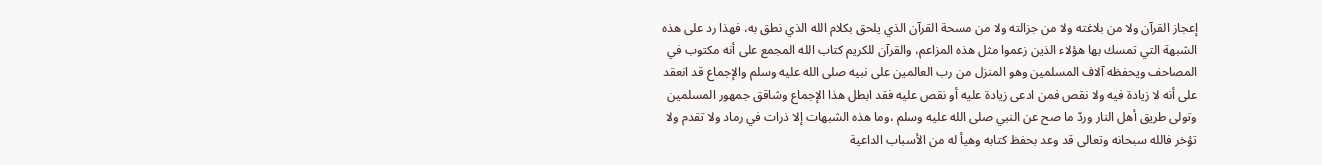إعجاز القرآن ولا من بلاغته ولا من جزالته ولا من مسحة القرآن الذي يلحق بكلام الله الذي نطق به، فهذا رد على هذه الشبهة التي تمسك بها هؤلاء الذين زعموا مثل هذه المزاعم، والقرآن للكريم كتاب الله المجمع على أنه مكتوب في المصاحف ويحفظه آلاف المسلمين وهو المنزل من رب العالمين على نبيه صلى الله عليه وسلم والإجماع قد انعقد على أنه لا زيادة فيه ولا نقص فمن ادعى زيادة عليه أو نقص عليه فقد ابطل هذا الإجماع وشاقق جمهور المسلمين وتولى طريق أهل النار وردّ ما صح عن النبي صلى الله عليه وسلم ،وما هذه الشبهات إلا ذرات في رماد ولا تقدم ولا تؤخر فالله سبحانه وتعالى قد وعد بحفظ كتابه وهيأ له من الأسباب الداعية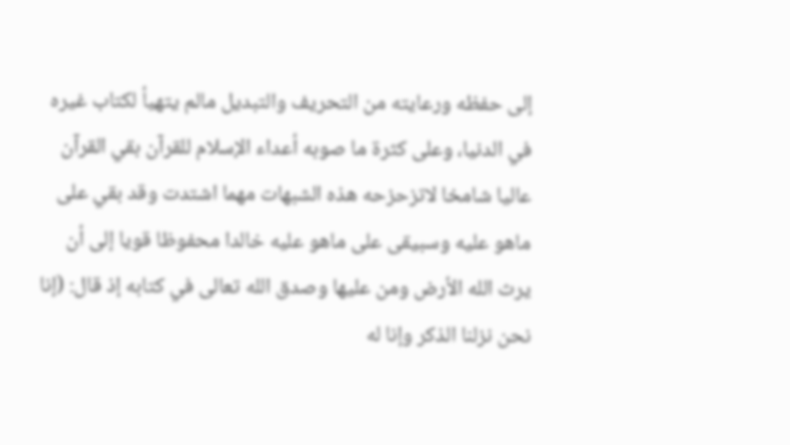إلى حفظه ورعايته من التحريف والتبديل مالم يتهيأ لكتاب غيره في الدنيا، وعلى كثرة ما صوبه أعداء الإسلام للقرآن بقي القرآن عاليا شامخا لاتزحزحه هذه الشبهات مهما اشتدت وقد بقي على ماهو عليه وسبيقى على ماهو عليه خالدا محفوظا قويا إلى أن يرث الله الأرض ومن عليها وصدق الله تعالى في كتابه إذ قال: (إنا نحن نزلنا الذكر وإنا له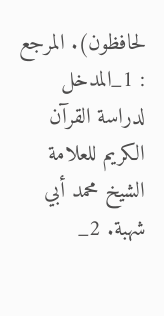لحافظون). المرجع : 1_المدخل لدراسة القرآن الكريم للعلامة الشيخ محمد أبي شهبة. 2_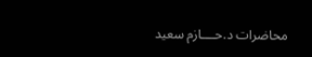محاضرات د.حــــازم سعيد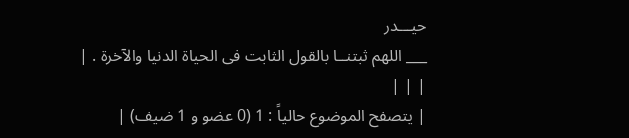حيـــدر
___ اللهم ثبتنــا بالقول الثابت فى الحياة الدنيا والآخرة . |
| | |
| يتصفح الموضوع حالياً : 1 (0 عضو و 1 ضيف) |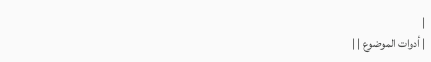|
| أدوات الموضوع | |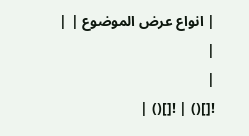| انواع عرض الموضوع | |
|
|
![]() | ![]() |